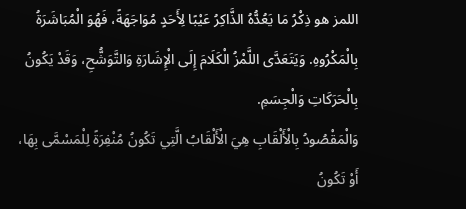اللمز هو ذِكْرُ مَا يَعُدُّهُ الذَّاكِرُ عَيْبًا لِأَحَدٍ مُوَاجَهَةً، فَهُوَ الْمُبَاشَرَةُ بِالْمَكْرُوهِ. وَيَتَعَدَّى اللَّمْزُ الْكَلَامَ إِلَى الْإِشَارَةِ وَالتَّوَشُّحِ، وَقَدْ يَكُونُ بِالْحَرَكَاتِ وَالْجِسَمِ.
وَالْمَقْصُودُ بِالْأَلْقَابِ هِيَ الْأَلْقَابُ الَّتِي تَكُونُ مُنْفِرَةً لِلْمَسْمَّى بِهَا، أَوْ تَكُونُ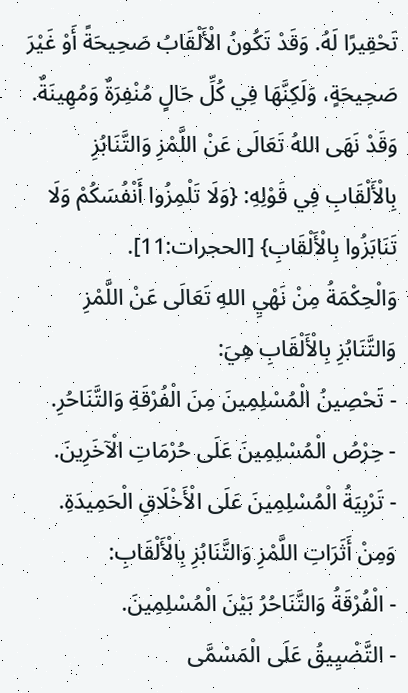تَحْقِيرًا لَهُ. وَقَدْ تَكُونُ الْأَلْقَابُ صَحِيحَةً أَوْ غَيْرَ صَحِيحَةٍ، وَلَكِنَّهَا فِي كُلِّ حَالٍ مُنْفِرَةٌ وَمُهِينَةٌ.
وَقَدْ نَهَى اللهُ تَعَالَى عَنْ اللَّمْزِ وَالتَّنَابُزِ بِالْأَلْقَابِ فِي قَوْلِهِ: {وَلَا تَلْمِزُوا أَنْفُسَكُمْ وَلَا تَنَابَزُوا بِالْأَلْقَابِ} [الحجرات:11].
وَالْحِكْمَةُ مِنْ نَهْيِ اللهِ تَعَالَى عَنْ اللَّمْزِ وَالتَّنَابُزِ بِالْأَلْقَابِ هِيَ:
- تَحْصِينُ الْمُسْلِمِينَ مِنَ الْفُرْقَةِ وَالتَّنَاحُرِ.
- حِرْصُ الْمُسْلِمِينَ عَلَى حُرْمَاتِ الْآخَرِينَ.
- تَرْبِيَةُ الْمُسْلِمِينَ عَلَى الْأَخْلَاقِ الْحَمِيدَةِ.
وَمِنْ أَثَرَاتِ اللَّمْزِ وَالتَّنَابُزِ بِالْأَلْقَابِ:
- الْفُرْقَةُ وَالتَّنَاحُرُ بَيْنَ الْمُسْلِمِينَ.
- التَّضْيِيقُ عَلَى الْمَسْمَّى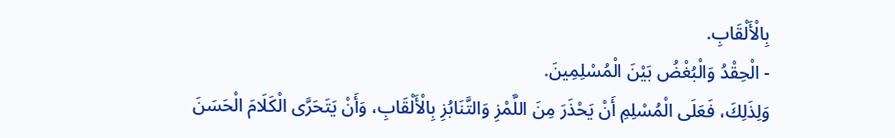بِالْأَلْقَابِ.
- الْحِقْدُ وَالْبُغْضُ بَيْنَ الْمُسْلِمِينَ.
وَلِذَلِكَ، فَعَلَى الْمُسْلِمِ أَنْ يَحْذَرَ مِنَ اللَّمْزِ وَالتَّنَابُزِ بِالْأَلْقَابِ، وَأَنْ يَتَحَرَّى الْكَلَامَ الْحَسَنَ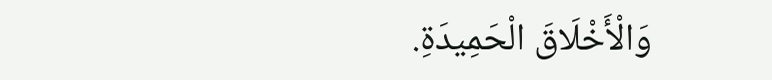وَالْأَخْلَاقَ الْحَمِيدَةِ.